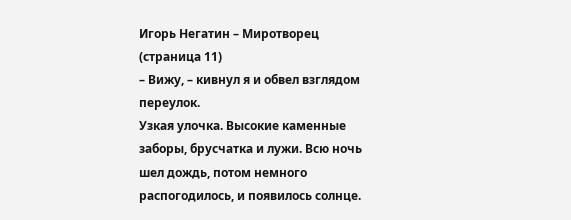Игорь Негатин – Миротворец (страница 11)
– Вижу, – кивнул я и обвел взглядом переулок.
Узкая улочка. Высокие каменные заборы, брусчатка и лужи. Всю ночь шел дождь, потом немного распогодилось, и появилось солнце.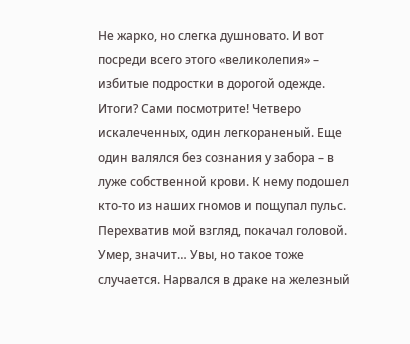Не жарко, но слегка душновато. И вот посреди всего этого «великолепия» – избитые подростки в дорогой одежде.
Итоги? Сами посмотрите! Четверо искалеченных, один легкораненый. Еще один валялся без сознания у забора – в луже собственной крови. К нему подошел кто-то из наших гномов и пощупал пульс. Перехватив мой взгляд, покачал головой. Умер, значит… Увы, но такое тоже случается. Нарвался в драке на железный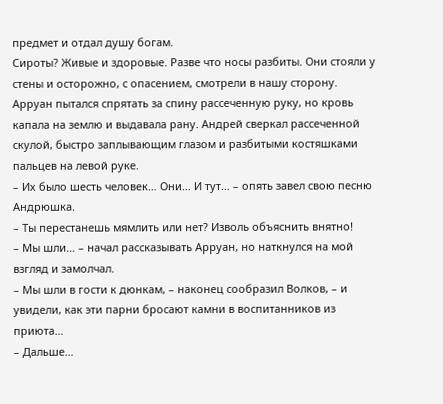предмет и отдал душу богам.
Сироты? Живые и здоровые. Разве что носы разбиты. Они стояли у стены и осторожно, с опасением, смотрели в нашу сторону. Арруан пытался спрятать за спину рассеченную руку, но кровь капала на землю и выдавала рану. Андрей сверкал рассеченной скулой, быстро заплывающим глазом и разбитыми костяшками пальцев на левой руке.
– Их было шесть человек… Они… И тут… – опять завел свою песню Андрюшка.
– Ты перестанешь мямлить или нет? Изволь объяснить внятно!
– Мы шли… – начал рассказывать Арруан, но наткнулся на мой взгляд и замолчал.
– Мы шли в гости к дюнкам, – наконец сообразил Волков, – и увидели, как эти парни бросают камни в воспитанников из приюта…
– Дальше…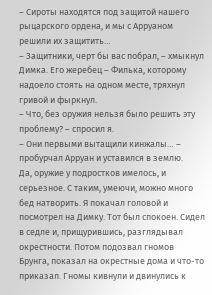– Сироты находятся под защитой нашего рыцарского ордена, и мы с Арруаном решили их защитить…
– Защитники, черт бы вас побрал, – хмыкнул Димка. Его жеребец – Филька, которому надоело стоять на одном месте, тряхнул гривой и фыркнул.
– Что, без оружия нельзя было решить эту проблему? – спросил я.
– Они первыми вытащили кинжалы… – пробурчал Арруан и уставился в землю.
Да, оружие у подростков имелось, и серьезное. С таким, умеючи, можно много бед натворить. Я покачал головой и посмотрел на Димку. Тот был спокоен. Сидел в седле и, прищурившись, разглядывал окрестности. Потом подозвал гномов Брунга, показал на окрестные дома и что-то приказал. Гномы кивнули и двинулись к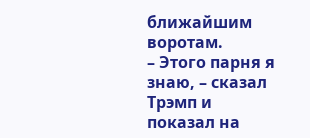ближайшим воротам.
– Этого парня я знаю, – сказал Трэмп и показал на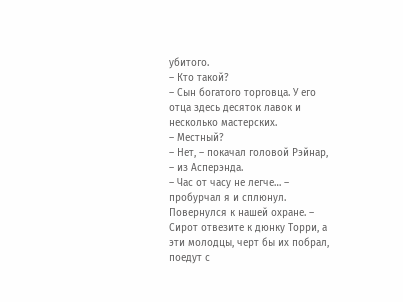убитого.
– Кто такой?
– Сын богатого торговца. У его отца здесь десяток лавок и несколько мастерских.
– Местный?
– Нет, – покачал головой Рэйнар, – из Асперэнда.
– Час от часу не легче… – пробурчал я и сплюнул. Повернулся к нашей охране. – Сирот отвезите к дюнку Торри, а эти молодцы, черт бы их побрал, поедут с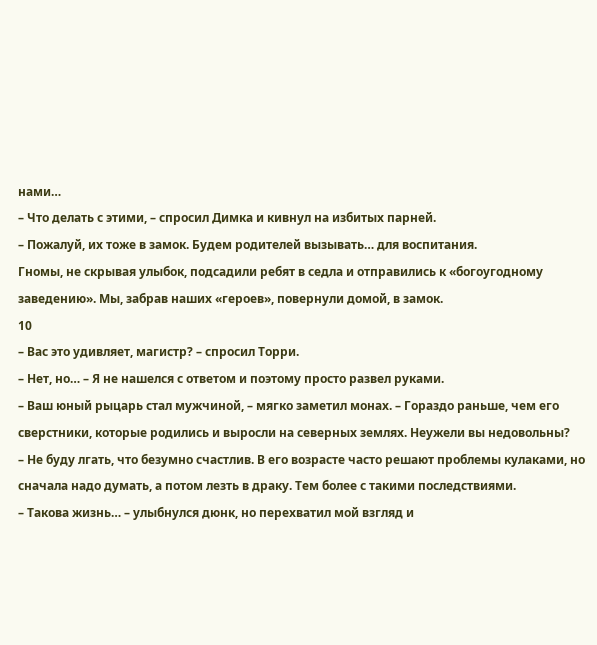нами…
– Что делать с этими, – спросил Димка и кивнул на избитых парней.
– Пожалуй, их тоже в замок. Будем родителей вызывать… для воспитания.
Гномы, не скрывая улыбок, подсадили ребят в седла и отправились к «богоугодному заведению». Мы, забрав наших «героев», повернули домой, в замок.
10
– Вас это удивляет, магистр? – спросил Торри.
– Нет, но… – Я не нашелся с ответом и поэтому просто развел руками.
– Ваш юный рыцарь стал мужчиной, – мягко заметил монах. – Гораздо раньше, чем его сверстники, которые родились и выросли на северных землях. Неужели вы недовольны?
– Не буду лгать, что безумно счастлив. В его возрасте часто решают проблемы кулаками, но сначала надо думать, а потом лезть в драку. Тем более с такими последствиями.
– Такова жизнь… – улыбнулся дюнк, но перехватил мой взгляд и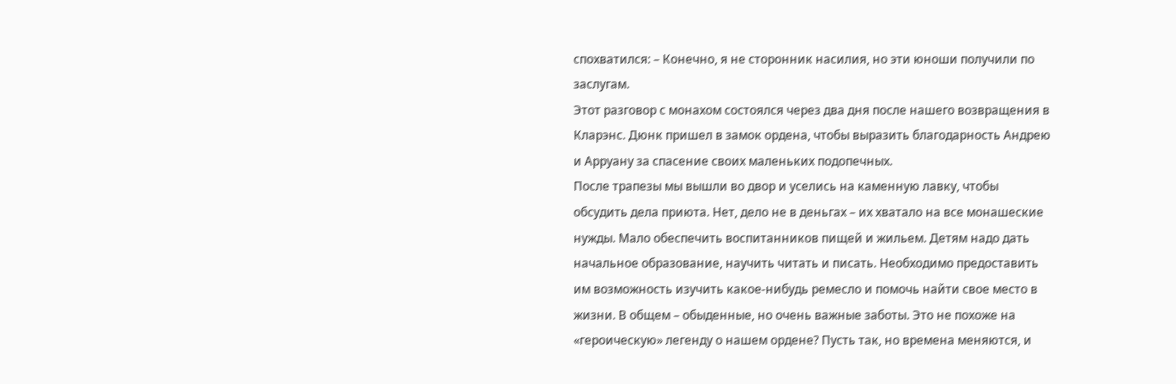спохватился: – Конечно, я не сторонник насилия, но эти юноши получили по заслугам.
Этот разговор с монахом состоялся через два дня после нашего возвращения в Кларэнс. Дюнк пришел в замок ордена, чтобы выразить благодарность Андрею и Арруану за спасение своих маленьких подопечных.
После трапезы мы вышли во двор и уселись на каменную лавку, чтобы обсудить дела приюта. Нет, дело не в деньгах – их хватало на все монашеские нужды. Мало обеспечить воспитанников пищей и жильем. Детям надо дать начальное образование, научить читать и писать. Необходимо предоставить им возможность изучить какое-нибудь ремесло и помочь найти свое место в жизни. В общем – обыденные, но очень важные заботы. Это не похоже на «героическую» легенду о нашем ордене? Пусть так, но времена меняются, и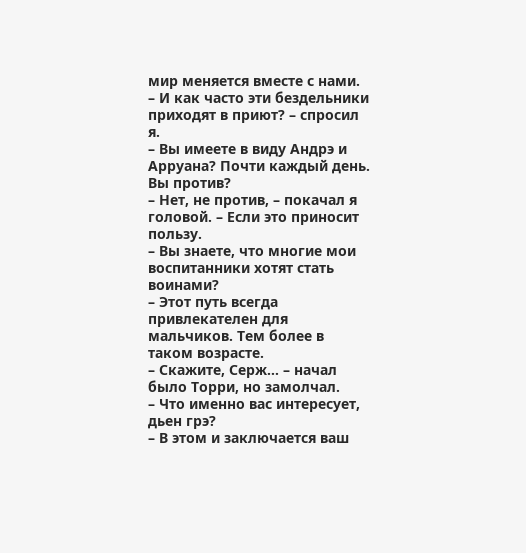мир меняется вместе с нами.
– И как часто эти бездельники приходят в приют? – спросил я.
– Вы имеете в виду Андрэ и Арруана? Почти каждый день. Вы против?
– Нет, не против, – покачал я головой. – Если это приносит пользу.
– Вы знаете, что многие мои воспитанники хотят стать воинами?
– Этот путь всегда привлекателен для мальчиков. Тем более в таком возрасте.
– Скажите, Серж… – начал было Торри, но замолчал.
– Что именно вас интересует, дьен грэ?
– В этом и заключается ваш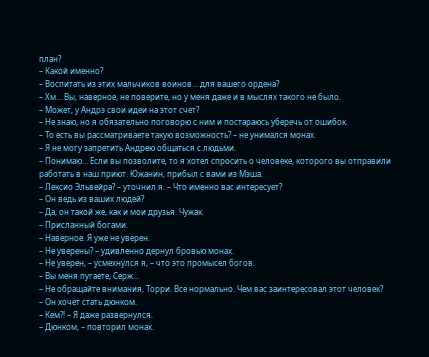план?
– Какой именно?
– Воспитать из этих мальчиков воинов… для вашего ордена?
– Хм… Вы, наверное, не поверите, но у меня даже и в мыслях такого не было.
– Может, у Андрэ свои идеи на этот счет?
– Не знаю, но я обязательно поговорю с ним и постараюсь уберечь от ошибок.
– То есть вы рассматриваете такую возможность? – не унимался монах.
– Я не могу запретить Андрею общаться с людьми.
– Понимаю… Если вы позволите, то я хотел спросить о человеке, которого вы отправили работать в наш приют. Южанин, прибыл с вами из Мэша.
– Лексио Эльвейра? – уточнил я. – Что именно вас интересует?
– Он ведь из ваших людей?
– Да, он такой же, как и мои друзья. Чужак.
– Присланный богами.
– Наверное. Я уже не уверен.
– Не уверены? – удивленно дернул бровью монах.
– Не уверен, – усмехнулся я, – что это промысел богов.
– Вы меня пугаете, Серж…
– Не обращайте внимания, Торри. Все нормально. Чем вас заинтересовал этот человек?
– Он хочет стать дюнком.
– Кем?! – Я даже развернулся.
– Дюнком, – повторил монах.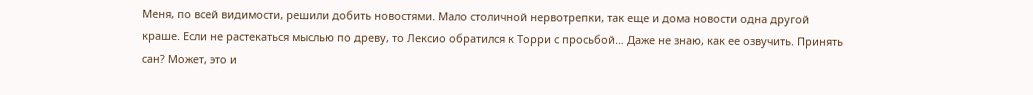Меня, по всей видимости, решили добить новостями. Мало столичной нервотрепки, так еще и дома новости одна другой краше. Если не растекаться мыслью по древу, то Лексио обратился к Торри с просьбой… Даже не знаю, как ее озвучить. Принять сан? Может, это и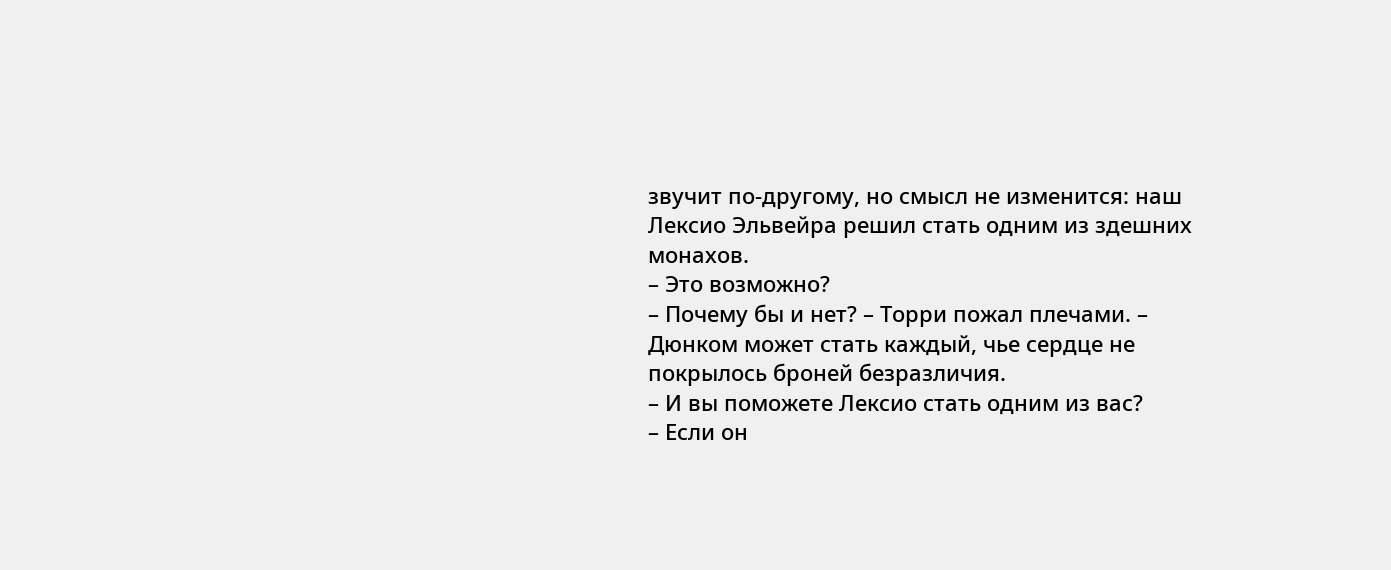звучит по-другому, но смысл не изменится: наш Лексио Эльвейра решил стать одним из здешних монахов.
– Это возможно?
– Почему бы и нет? – Торри пожал плечами. – Дюнком может стать каждый, чье сердце не покрылось броней безразличия.
– И вы поможете Лексио стать одним из вас?
– Если он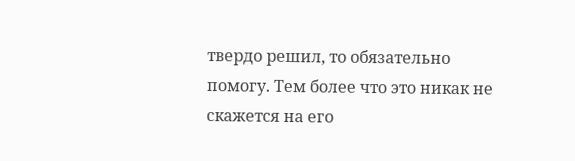твердо решил, то обязательно помогу. Тем более что это никак не скажется на его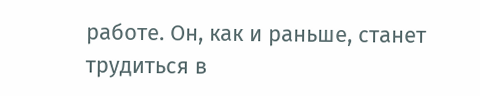работе. Он, как и раньше, станет трудиться в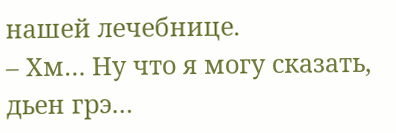нашей лечебнице.
– Хм… Ну что я могу сказать, дьен грэ…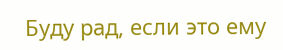Буду рад, если это ему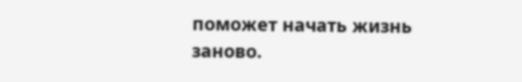поможет начать жизнь заново.